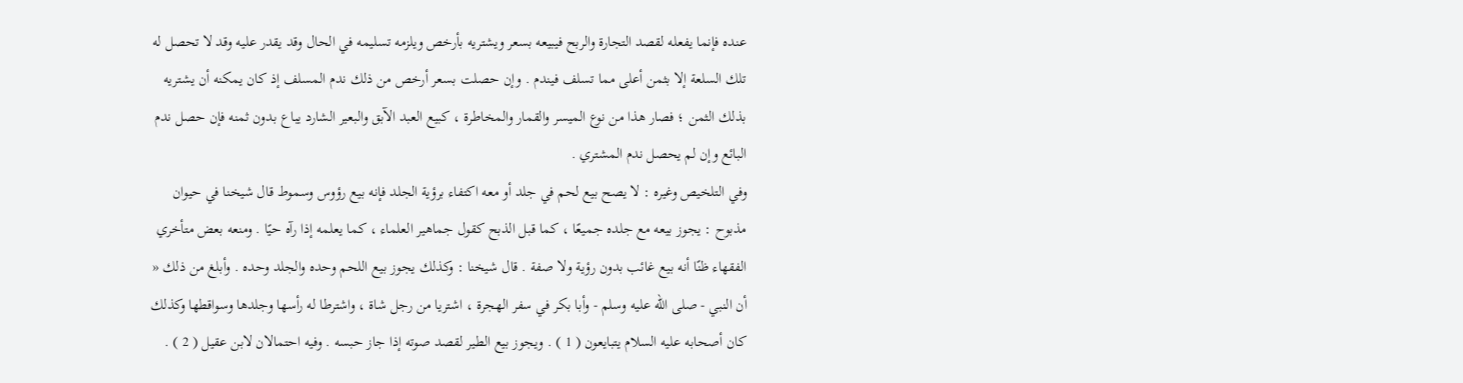عنده فإنما يفعله لقصد التجارة والربح فيبيعه بسعر ويشتريه بأرخص ويلزمه تسليمه في الحال وقد يقدر عليه وقد لا تحصل له تلك السلعة إلا بثمن أعلى مما تسلف فيندم . وإن حصلت بسعر أرخص من ذلك ندم المسلف إذ كان يمكنه أن يشتريه بذلك الثمن ؛ فصار هذا من نوع الميسر والقمار والمخاطرة ، كبيع العبد الآبق والبعير الشارد يباع بدون ثمنه فإن حصل ندم البائع وإن لم يحصل ندم المشتري .
وفي التلخيص وغيره : لا يصح بيع لحم في جلد أو معه اكتفاء برؤية الجلد فإنه بيع رؤوس وسموط قال شيخنا في حيوان مذبوح : يجوز بيعه مع جلده جميعًا ، كما قبل الذبح كقول جماهير العلماء ، كما يعلمه إذا رآه حيًا . ومنعه بعض متأخري الفقهاء ظنًا أنه بيع غائب بدون رؤية ولا صفة . قال شيخنا : وكذلك يجوز بيع اللحم وحده والجلد وحده . وأبلغ من ذلك « أن النبي - صلى الله عليه وسلم - وأبا بكر في سفر الهجرة ، اشتريا من رجل شاة ، واشترطا له رأسها وجلدها وسواقطها وكذلك كان أصحابه عليه السلام يتبايعون ( 1 ) . ويجوز بيع الطير لقصد صوته إذا جاز حبسه . وفيه احتمالان لابن عقيل ( 2 ) .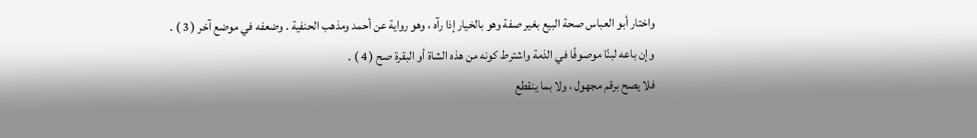واختار أبو العباس صحة البيع بغير صفة وهو بالخيار إذا رآه ، وهو رواية عن أحمد ومذهب الحنفية . وضعفه في موضع آخر ( 3 ) .
وإن باعه لبنًا موصوفًا في الذمة واشترط كونه من هذه الشاة أو البقرة صح ( 4 ) .
فلا يصح برقم مجهول ، ولا بما ينقطع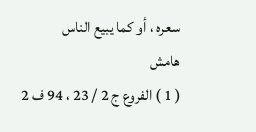سعره ، أو كما يبيع الناس
هامش
( 1 ) الفروع ج 2 / 23 ، 94 ف 2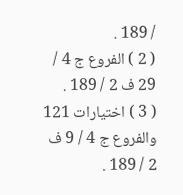/ 189 .
( 2 ) الفروع ج 4 / 29 ف 2 / 189 .
( 3 ) اختيارات 121 والفروع ج 4 / 9 ف 2 / 189 .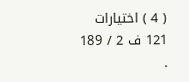( 4 ) اختيارات 121 ف 2 / 189 .